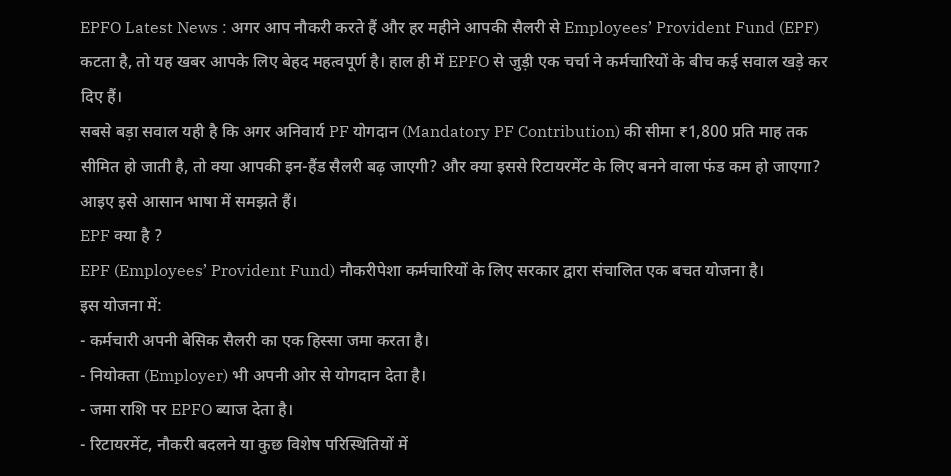EPFO Latest News : अगर आप नौकरी करते हैं और हर महीने आपकी सैलरी से Employees’ Provident Fund (EPF) कटता है, तो यह खबर आपके लिए बेहद महत्वपूर्ण है। हाल ही में EPFO से जुड़ी एक चर्चा ने कर्मचारियों के बीच कई सवाल खड़े कर दिए हैं।
सबसे बड़ा सवाल यही है कि अगर अनिवार्य PF योगदान (Mandatory PF Contribution) की सीमा ₹1,800 प्रति माह तक सीमित हो जाती है, तो क्या आपकी इन-हैंड सैलरी बढ़ जाएगी? और क्या इससे रिटायरमेंट के लिए बनने वाला फंड कम हो जाएगा?
आइए इसे आसान भाषा में समझते हैं।
EPF क्या है ?
EPF (Employees’ Provident Fund) नौकरीपेशा कर्मचारियों के लिए सरकार द्वारा संचालित एक बचत योजना है।
इस योजना में:
- कर्मचारी अपनी बेसिक सैलरी का एक हिस्सा जमा करता है।
- नियोक्ता (Employer) भी अपनी ओर से योगदान देता है।
- जमा राशि पर EPFO ब्याज देता है।
- रिटायरमेंट, नौकरी बदलने या कुछ विशेष परिस्थितियों में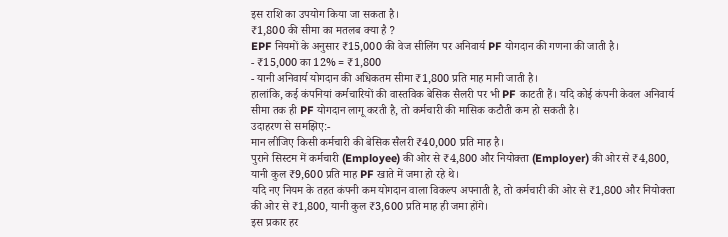इस राशि का उपयोग किया जा सकता है।
₹1,800 की सीमा का मतलब क्या है ?
EPF नियमों के अनुसार ₹15,000 की वेज सीलिंग पर अनिवार्य PF योगदान की गणना की जाती है।
- ₹15,000 का 12% = ₹1,800
- यानी अनिवार्य योगदान की अधिकतम सीमा ₹1,800 प्रति माह मानी जाती है।
हालांकि, कई कंपनियां कर्मचारियों की वास्तविक बेसिक सैलरी पर भी PF काटती हैं। यदि कोई कंपनी केवल अनिवार्य सीमा तक ही PF योगदान लागू करती है, तो कर्मचारी की मासिक कटौती कम हो सकती है।
उदाहरण से समझिए:-
मान लीजिए किसी कर्मचारी की बेसिक सैलरी ₹40,000 प्रति माह है।
पुराने सिस्टम में कर्मचारी (Employee) की ओर से ₹4,800 और नियोक्ता (Employer) की ओर से ₹4,800, यानी कुल ₹9,600 प्रति माह PF खाते में जमा हो रहे थे।
यदि नए नियम के तहत कंपनी कम योगदान वाला विकल्प अपनाती है, तो कर्मचारी की ओर से ₹1,800 और नियोक्ता की ओर से ₹1,800, यानी कुल ₹3,600 प्रति माह ही जमा होंगे।
इस प्रकार हर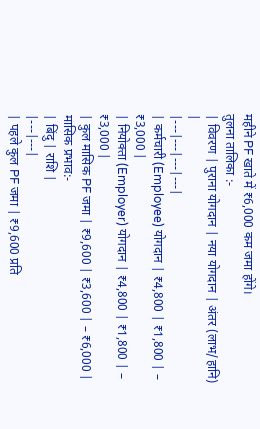महीने PF खाते में ₹6,000 कम जमा होंगे।
तुलना तालिका :-
| विवरण | पुराना योगदान | नया योगदान | अंतर (लाभ/हानि) |
|---|---|---|---|
| कर्मचारी (Employee) योगदान | ₹4,800 | ₹1,800 | – ₹3,000 |
| नियोक्ता (Employer) योगदान | ₹4,800 | ₹1,800 | – ₹3,000 |
| कुल मासिक PF जमा | ₹9,600 | ₹3,600 | – ₹6,000 |
मासिक प्रभाव:-
| बिंदु | राशि |
|---|---|
| पहले कुल PF जमा | ₹9,600 प्रति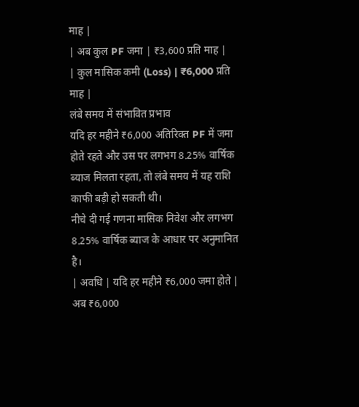माह |
| अब कुल PF जमा | ₹3,600 प्रति माह |
| कुल मासिक कमी (Loss) | ₹6,000 प्रति माह |
लंबे समय में संभावित प्रभाव
यदि हर महीने ₹6,000 अतिरिक्त PF में जमा होते रहते और उस पर लगभग 8.25% वार्षिक ब्याज मिलता रहता, तो लंबे समय में यह राशि काफी बड़ी हो सकती थी।
नीचे दी गई गणना मासिक निवेश और लगभग 8.25% वार्षिक ब्याज के आधार पर अनुमानित है।
| अवधि | यदि हर महीने ₹6,000 जमा होते | अब ₹6,000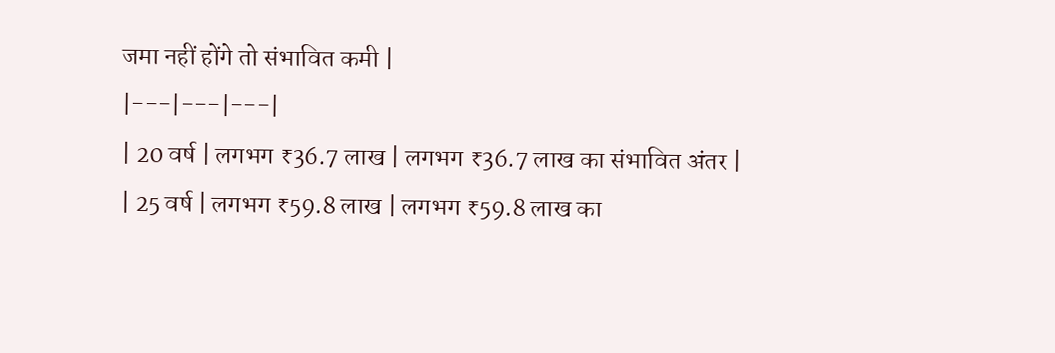जमा नहीं होंगे तो संभावित कमी |
|---|---|---|
| 20 वर्ष | लगभग ₹36.7 लाख | लगभग ₹36.7 लाख का संभावित अंतर |
| 25 वर्ष | लगभग ₹59.8 लाख | लगभग ₹59.8 लाख का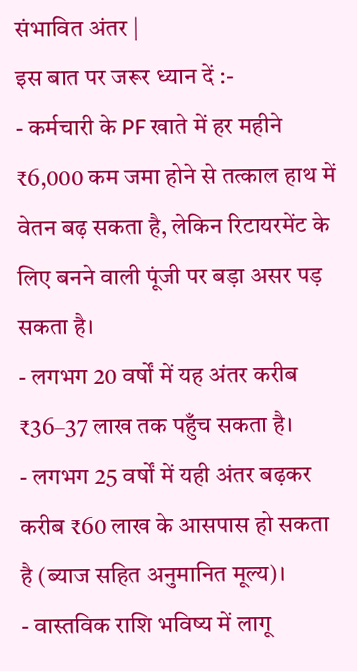संभावित अंतर |
इस बात पर जरूर ध्यान दें :-
- कर्मचारी के PF खाते में हर महीने ₹6,000 कम जमा होने से तत्काल हाथ में वेतन बढ़ सकता है, लेकिन रिटायरमेंट के लिए बनने वाली पूंजी पर बड़ा असर पड़ सकता है।
- लगभग 20 वर्षों में यह अंतर करीब ₹36–37 लाख तक पहुँच सकता है।
- लगभग 25 वर्षों में यही अंतर बढ़कर करीब ₹60 लाख के आसपास हो सकता है (ब्याज सहित अनुमानित मूल्य)।
- वास्तविक राशि भविष्य में लागू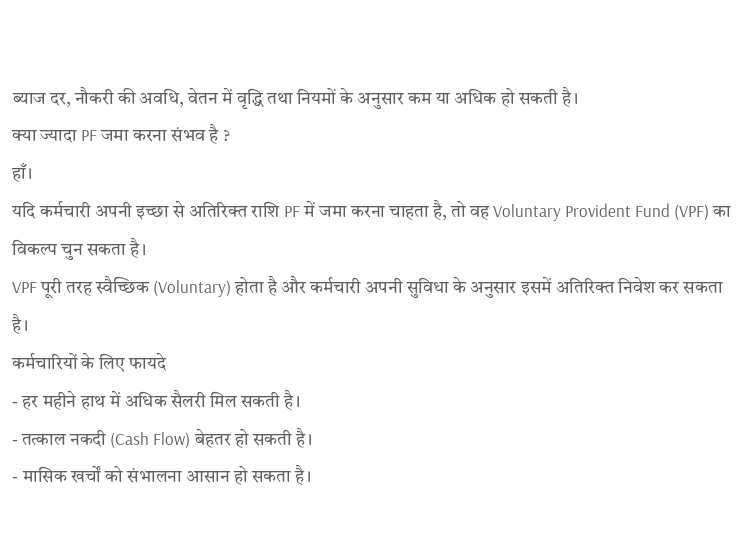ब्याज दर, नौकरी की अवधि, वेतन में वृद्धि तथा नियमों के अनुसार कम या अधिक हो सकती है।
क्या ज्यादा PF जमा करना संभव है ?
हाँ।
यदि कर्मचारी अपनी इच्छा से अतिरिक्त राशि PF में जमा करना चाहता है, तो वह Voluntary Provident Fund (VPF) का विकल्प चुन सकता है।
VPF पूरी तरह स्वैच्छिक (Voluntary) होता है और कर्मचारी अपनी सुविधा के अनुसार इसमें अतिरिक्त निवेश कर सकता है।
कर्मचारियों के लिए फायदे
- हर महीने हाथ में अधिक सैलरी मिल सकती है।
- तत्काल नकदी (Cash Flow) बेहतर हो सकती है।
- मासिक खर्चों को संभालना आसान हो सकता है।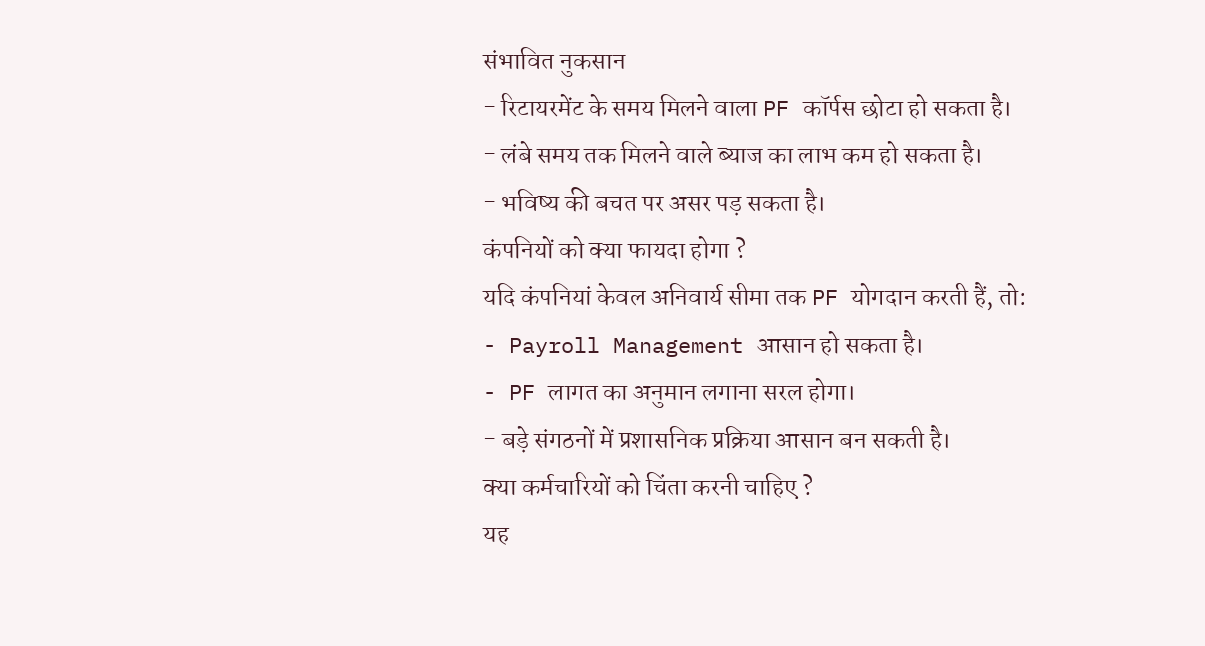संभावित नुकसान
- रिटायरमेंट के समय मिलने वाला PF कॉर्पस छोटा हो सकता है।
- लंबे समय तक मिलने वाले ब्याज का लाभ कम हो सकता है।
- भविष्य की बचत पर असर पड़ सकता है।
कंपनियों को क्या फायदा होगा ?
यदि कंपनियां केवल अनिवार्य सीमा तक PF योगदान करती हैं, तो:
- Payroll Management आसान हो सकता है।
- PF लागत का अनुमान लगाना सरल होगा।
- बड़े संगठनों में प्रशासनिक प्रक्रिया आसान बन सकती है।
क्या कर्मचारियों को चिंता करनी चाहिए ?
यह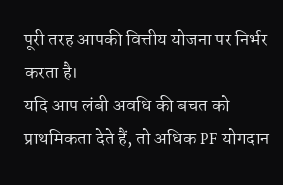पूरी तरह आपकी वित्तीय योजना पर निर्भर करता है।
यदि आप लंबी अवधि की बचत को प्राथमिकता देते हैं, तो अधिक PF योगदान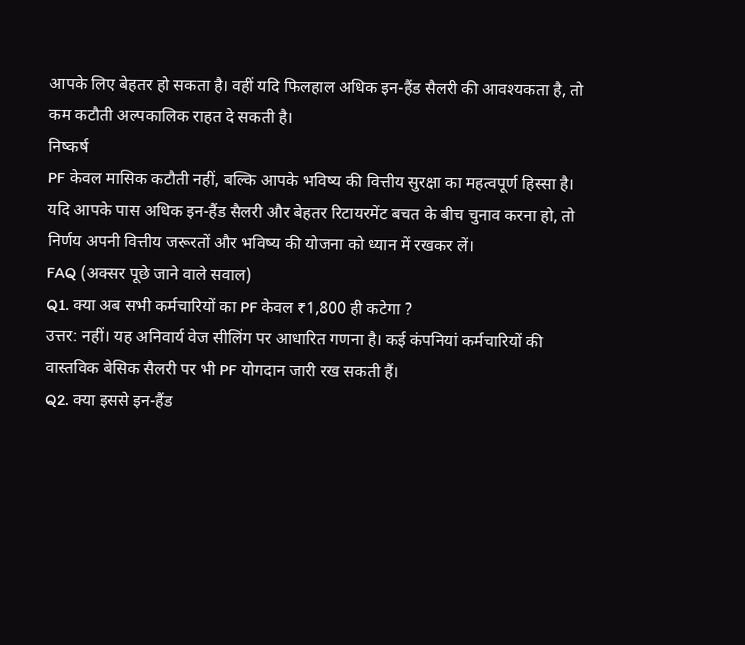आपके लिए बेहतर हो सकता है। वहीं यदि फिलहाल अधिक इन-हैंड सैलरी की आवश्यकता है, तो कम कटौती अल्पकालिक राहत दे सकती है।
निष्कर्ष
PF केवल मासिक कटौती नहीं, बल्कि आपके भविष्य की वित्तीय सुरक्षा का महत्वपूर्ण हिस्सा है। यदि आपके पास अधिक इन-हैंड सैलरी और बेहतर रिटायरमेंट बचत के बीच चुनाव करना हो, तो निर्णय अपनी वित्तीय जरूरतों और भविष्य की योजना को ध्यान में रखकर लें।
FAQ (अक्सर पूछे जाने वाले सवाल)
Q1. क्या अब सभी कर्मचारियों का PF केवल ₹1,800 ही कटेगा ?
उत्तर: नहीं। यह अनिवार्य वेज सीलिंग पर आधारित गणना है। कई कंपनियां कर्मचारियों की वास्तविक बेसिक सैलरी पर भी PF योगदान जारी रख सकती हैं।
Q2. क्या इससे इन-हैंड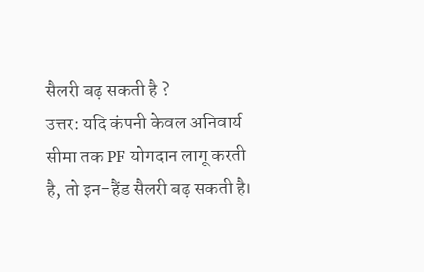सैलरी बढ़ सकती है ?
उत्तर: यदि कंपनी केवल अनिवार्य सीमा तक PF योगदान लागू करती है, तो इन-हैंड सैलरी बढ़ सकती है।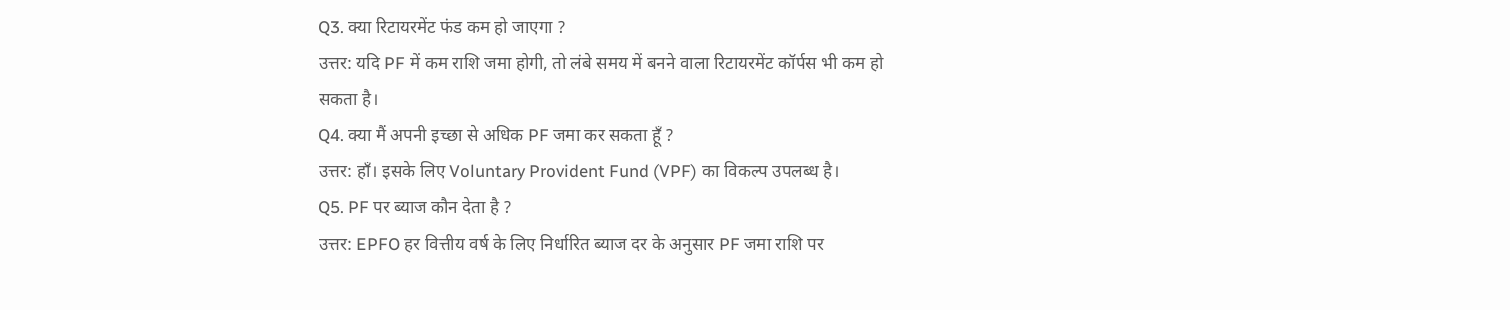Q3. क्या रिटायरमेंट फंड कम हो जाएगा ?
उत्तर: यदि PF में कम राशि जमा होगी, तो लंबे समय में बनने वाला रिटायरमेंट कॉर्पस भी कम हो सकता है।
Q4. क्या मैं अपनी इच्छा से अधिक PF जमा कर सकता हूँ ?
उत्तर: हाँ। इसके लिए Voluntary Provident Fund (VPF) का विकल्प उपलब्ध है।
Q5. PF पर ब्याज कौन देता है ?
उत्तर: EPFO हर वित्तीय वर्ष के लिए निर्धारित ब्याज दर के अनुसार PF जमा राशि पर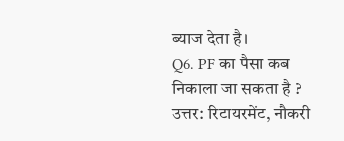ब्याज देता है।
Q6. PF का पैसा कब निकाला जा सकता है ?
उत्तर: रिटायरमेंट, नौकरी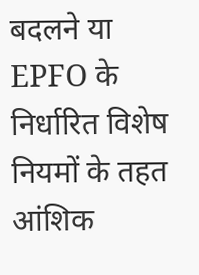बदलने या EPFO के निर्धारित विशेष नियमों के तहत आंशिक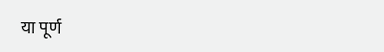या पूर्ण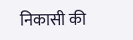निकासी की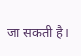जा सकती है।